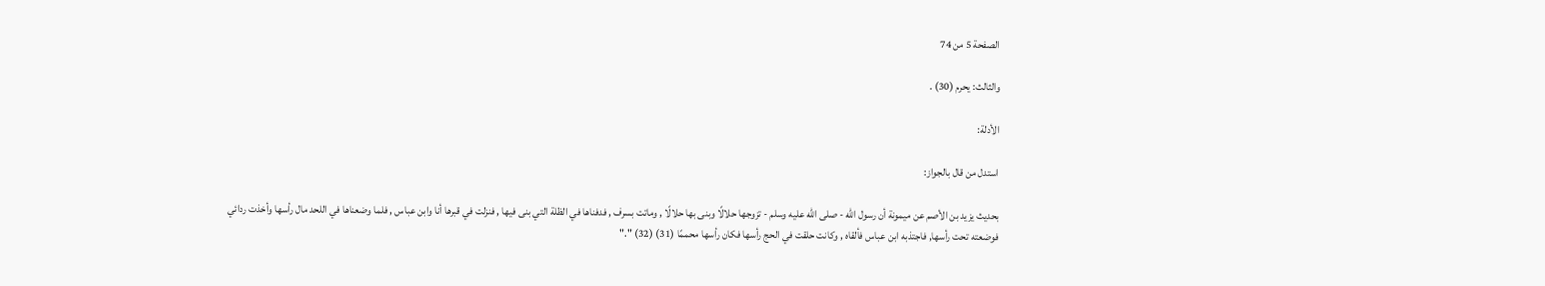الصفحة 5 من 74

والثالث: يحرم (30) .

الأدلة:

استدل من قال بالجواز:

بحديث يزيد بن الأصم عن ميمونة أن رسول الله - صلى الله عليه وسلم - تزوجها حلالًا وبنى بها حلالًا , وماتت بسرف , فدفناها في الظلة التي بنى فيها , فنزلت في قبرها أنا وابن عباس , فلما وضعناها في اللحد مال رأسها وأخذت ردائي فوضعته تحت رأسها, فاجتذبه ابن عباس فألقاه , وكانت حلقت في الحج رأسها فكان رأسها محممًا (31) (32) "."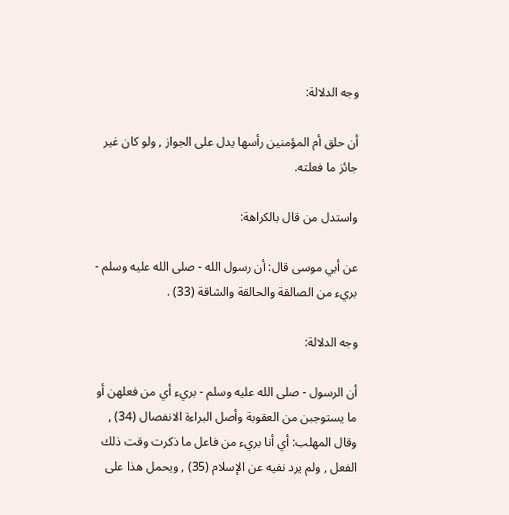وجه الدلالة:

أن حلق أم المؤمنين رأسها يدل على الجواز , ولو كان غير جائز ما فعلته.

واستدل من قال بالكراهة:

عن أبي موسى قال: أن رسول الله - صلى الله عليه وسلم - بريء من الصالقة والحالقة والشاقة (33) .

وجه الدلالة:

أن الرسول - صلى الله عليه وسلم - بريء أي من فعلهن أو ما يستوجبن من العقوبة وأصل البراءة الانفصال (34) , وقال المهلب: أي أنا بريء من فاعل ما ذكرت وقت ذلك الفعل , ولم يرد نفيه عن الإسلام (35) , ويحمل هذا على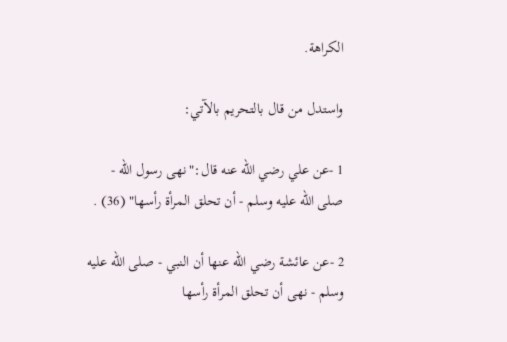الكراهة.

واستدل من قال بالتحريم بالآتي:

1 -عن علي رضي الله عنه قال:"نهى رسول الله - صلى الله عليه وسلم - أن تحلق المرأة رأسها" (36) .

2 -عن عائشة رضي الله عنها أن النبي - صلى الله عليه وسلم - نهى أن تحلق المرأة رأسها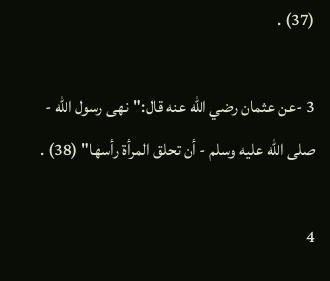(37) .

3 -عن عثمان رضي الله عنه قال:"نهى رسول الله - صلى الله عليه وسلم - أن تحلق المرأة رأسها" (38) .

4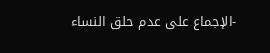-الإجماع على عدم حلق النساء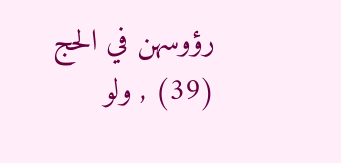رؤوسهن في الحج (39) , ولو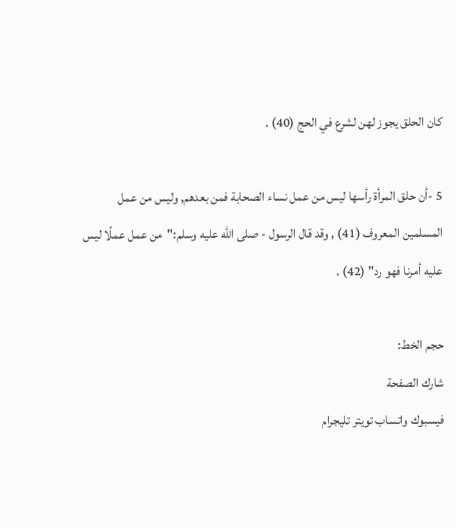كان الحلق يجوز لهن لشرع في الحج (40) .

5 -أن حلق المرأة رأسها ليس من عمل نساء الصحابة فمن بعدهم, وليس من عمل المسلمين المعروف (41) , وقد قال الرسول - صلى الله عليه وسلم:"من عمل عملًا ليس عليه أمرنا فهو رد" (42) .

حجم الخط:
شارك الصفحة
فيسبوك واتساب تويتر تليجرام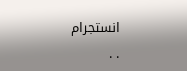انستجرام
. .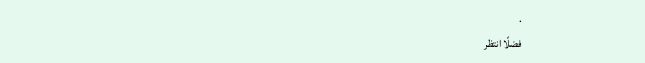.
فضلًا انتظر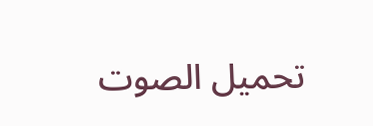تحميل الصوت